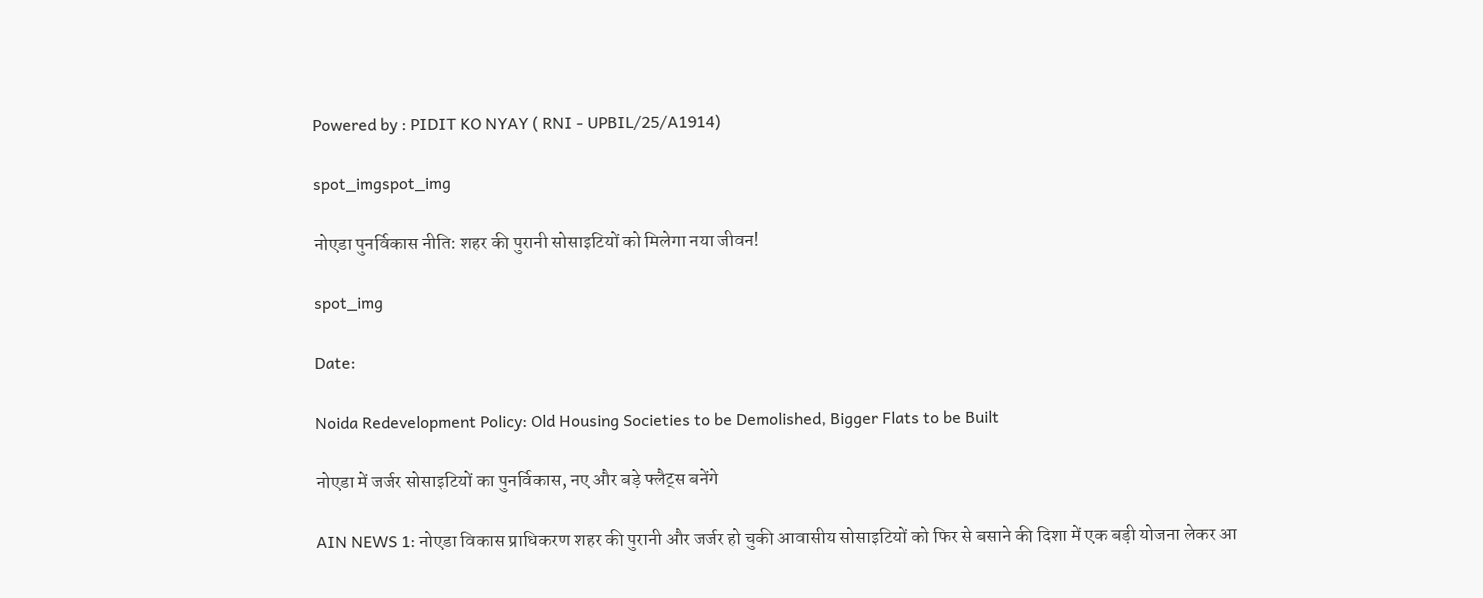Powered by : PIDIT KO NYAY ( RNI - UPBIL/25/A1914)

spot_imgspot_img

नोएडा पुनर्विकास नीति: शहर की पुरानी सोसाइटियों को मिलेगा नया जीवन!

spot_img

Date:

Noida Redevelopment Policy: Old Housing Societies to be Demolished, Bigger Flats to be Built

नोएडा में जर्जर सोसाइटियों का पुनर्विकास, नए और बड़े फ्लैट्स बनेंगे

AIN NEWS 1: नोएडा विकास प्राधिकरण शहर की पुरानी और जर्जर हो चुकी आवासीय सोसाइटियों को फिर से बसाने की दिशा में एक बड़ी योजना लेकर आ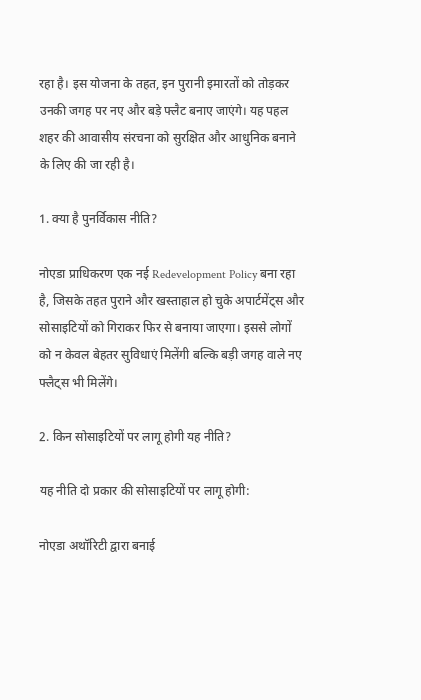रहा है। इस योजना के तहत, इन पुरानी इमारतों को तोड़कर उनकी जगह पर नए और बड़े फ्लैट बनाए जाएंगे। यह पहल शहर की आवासीय संरचना को सुरक्षित और आधुनिक बनाने के लिए की जा रही है।

1. क्या है पुनर्विकास नीति?

नोएडा प्राधिकरण एक नई Redevelopment Policy बना रहा है, जिसके तहत पुराने और खस्ताहाल हो चुके अपार्टमेंट्स और सोसाइटियों को गिराकर फिर से बनाया जाएगा। इससे लोगों को न केवल बेहतर सुविधाएं मिलेंगी बल्कि बड़ी जगह वाले नए फ्लैट्स भी मिलेंगे।

2. किन सोसाइटियों पर लागू होगी यह नीति?

यह नीति दो प्रकार की सोसाइटियों पर लागू होगी:

नोएडा अथॉरिटी द्वारा बनाई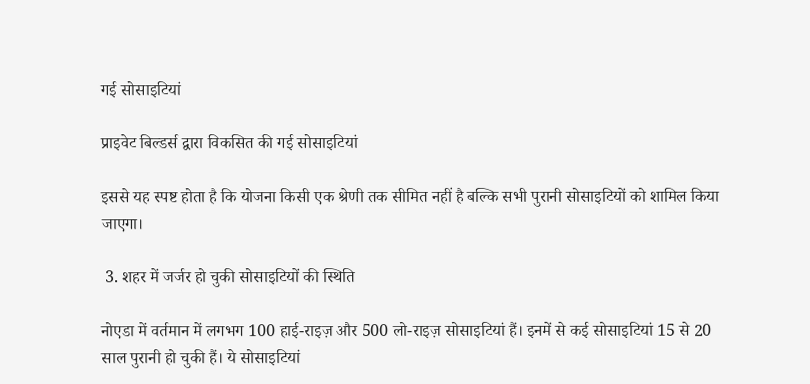गई सोसाइटियां

प्राइवेट बिल्डर्स द्वारा विकसित की गई सोसाइटियां

इससे यह स्पष्ट होता है कि योजना किसी एक श्रेणी तक सीमित नहीं है बल्कि सभी पुरानी सोसाइटियों को शामिल किया जाएगा।

 3. शहर में जर्जर हो चुकी सोसाइटियों की स्थिति

नोएडा में वर्तमान में लगभग 100 हाई-राइज़ और 500 लो-राइज़ सोसाइटियां हैं। इनमें से कई सोसाइटियां 15 से 20 साल पुरानी हो चुकी हैं। ये सोसाइटियां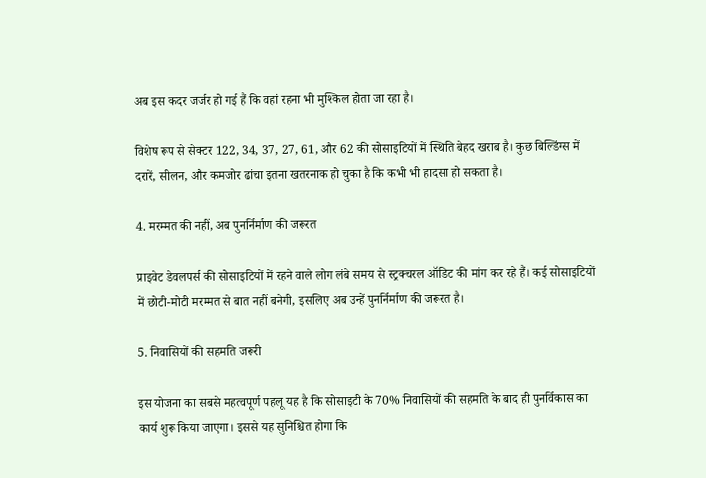अब इस कदर जर्जर हो गई हैं कि वहां रहना भी मुश्किल होता जा रहा है।

विशेष रूप से सेक्टर 122, 34, 37, 27, 61, और 62 की सोसाइटियों में स्थिति बेहद खराब है। कुछ बिल्डिंग्स में दरारें, सीलन, और कमजोर ढांचा इतना खतरनाक हो चुका है कि कभी भी हादसा हो सकता है।

4. मरम्मत की नहीं, अब पुनर्निर्माण की जरूरत

प्राइवेट डेवलपर्स की सोसाइटियों में रहने वाले लोग लंबे समय से स्ट्रक्चरल ऑडिट की मांग कर रहे हैं। कई सोसाइटियों में छोटी-मोटी मरम्मत से बात नहीं बनेगी, इसलिए अब उन्हें पुनर्निर्माण की जरूरत है।

5. निवासियों की सहमति जरूरी

इस योजना का सबसे महत्वपूर्ण पहलू यह है कि सोसाइटी के 70% निवासियों की सहमति के बाद ही पुनर्विकास का कार्य शुरू किया जाएगा। इससे यह सुनिश्चित होगा कि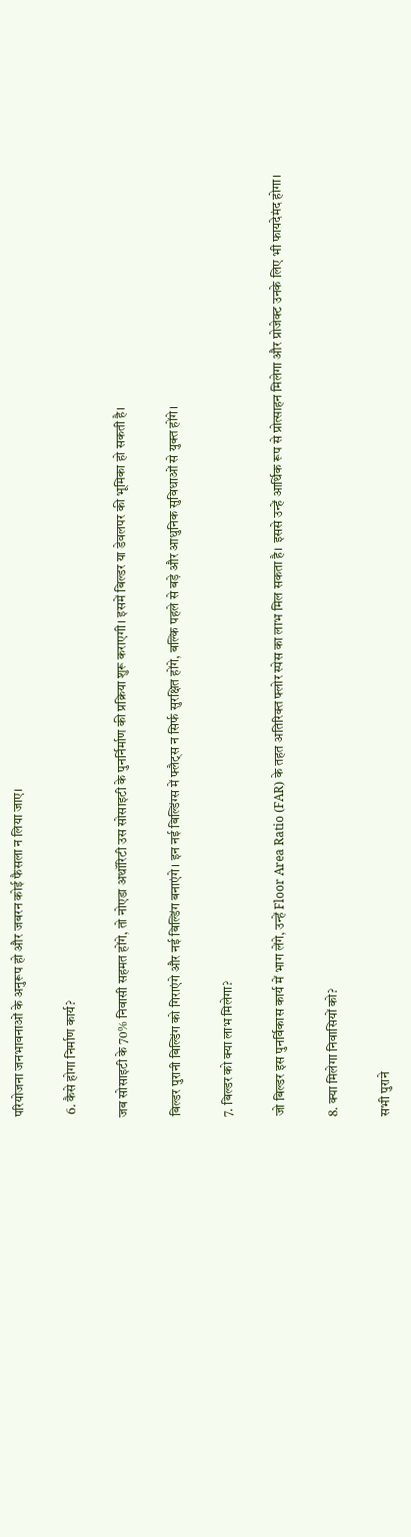परियोजना जनभावनाओं के अनुरूप हो और जबरन कोई फैसला न लिया जाए।

 6. कैसे होगा निर्माण कार्य?

जब सोसाइटी के 70% निवासी सहमत होंगे, तो नोएडा अथॉरिटी उस सोसाइटी के पुनर्निर्माण की प्रक्रिया शुरू कराएगी। इसमें बिल्डर या डेवलपर की भूमिका हो सकती है।

बिल्डर पुरानी बिल्डिंग को गिराएंगे और नई बिल्डिंग बनाएंगे। इन नई बिल्डिंग्स में फ्लैट्स न सिर्फ सुरक्षित होंगे, बल्कि पहले से बड़े और आधुनिक सुविधाओं से युक्त होंगे।

7. बिल्डर को क्या लाभ मिलेगा?

जो बिल्डर इस पुनर्विकास कार्य में भाग लेंगे, उन्हें Floor Area Ratio (FAR) के तहत अतिरिक्त फ्लोर स्पेस का लाभ मिल सकता है। इससे उन्हें आर्थिक रूप से प्रोत्साहन मिलेगा और प्रोजेक्ट उनके लिए भी फायदेमंद होगा।

8. क्या मिलेगा निवासियों को?

सभी पुराने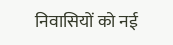निवासियों को नई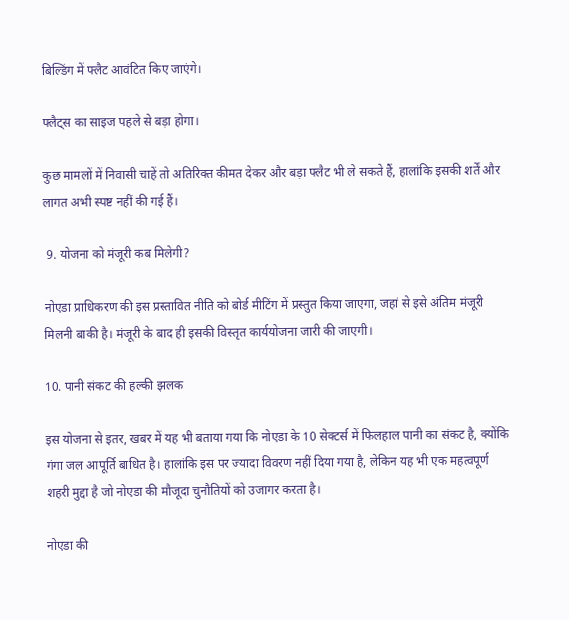बिल्डिंग में फ्लैट आवंटित किए जाएंगे।

फ्लैट्स का साइज पहले से बड़ा होगा।

कुछ मामलों में निवासी चाहें तो अतिरिक्त कीमत देकर और बड़ा फ्लैट भी ले सकते हैं, हालांकि इसकी शर्तें और लागत अभी स्पष्ट नहीं की गई हैं।

 9. योजना को मंजूरी कब मिलेगी?

नोएडा प्राधिकरण की इस प्रस्तावित नीति को बोर्ड मीटिंग में प्रस्तुत किया जाएगा, जहां से इसे अंतिम मंजूरी मिलनी बाकी है। मंजूरी के बाद ही इसकी विस्तृत कार्ययोजना जारी की जाएगी।

10. पानी संकट की हल्की झलक

इस योजना से इतर, खबर में यह भी बताया गया कि नोएडा के 10 सेक्टर्स में फिलहाल पानी का संकट है, क्योंकि गंगा जल आपूर्ति बाधित है। हालांकि इस पर ज्यादा विवरण नहीं दिया गया है, लेकिन यह भी एक महत्वपूर्ण शहरी मुद्दा है जो नोएडा की मौजूदा चुनौतियों को उजागर करता है।

नोएडा की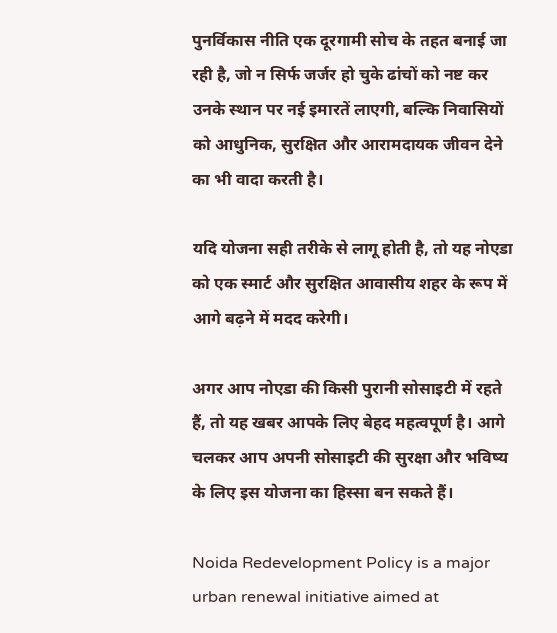पुनर्विकास नीति एक दूरगामी सोच के तहत बनाई जा रही है, जो न सिर्फ जर्जर हो चुके ढांचों को नष्ट कर उनके स्थान पर नई इमारतें लाएगी, बल्कि निवासियों को आधुनिक, सुरक्षित और आरामदायक जीवन देने का भी वादा करती है।

यदि योजना सही तरीके से लागू होती है, तो यह नोएडा को एक स्मार्ट और सुरक्षित आवासीय शहर के रूप में आगे बढ़ने में मदद करेगी।

अगर आप नोएडा की किसी पुरानी सोसाइटी में रहते हैं, तो यह खबर आपके लिए बेहद महत्वपूर्ण है। आगे चलकर आप अपनी सोसाइटी की सुरक्षा और भविष्य के लिए इस योजना का हिस्सा बन सकते हैं।

Noida Redevelopment Policy is a major urban renewal initiative aimed at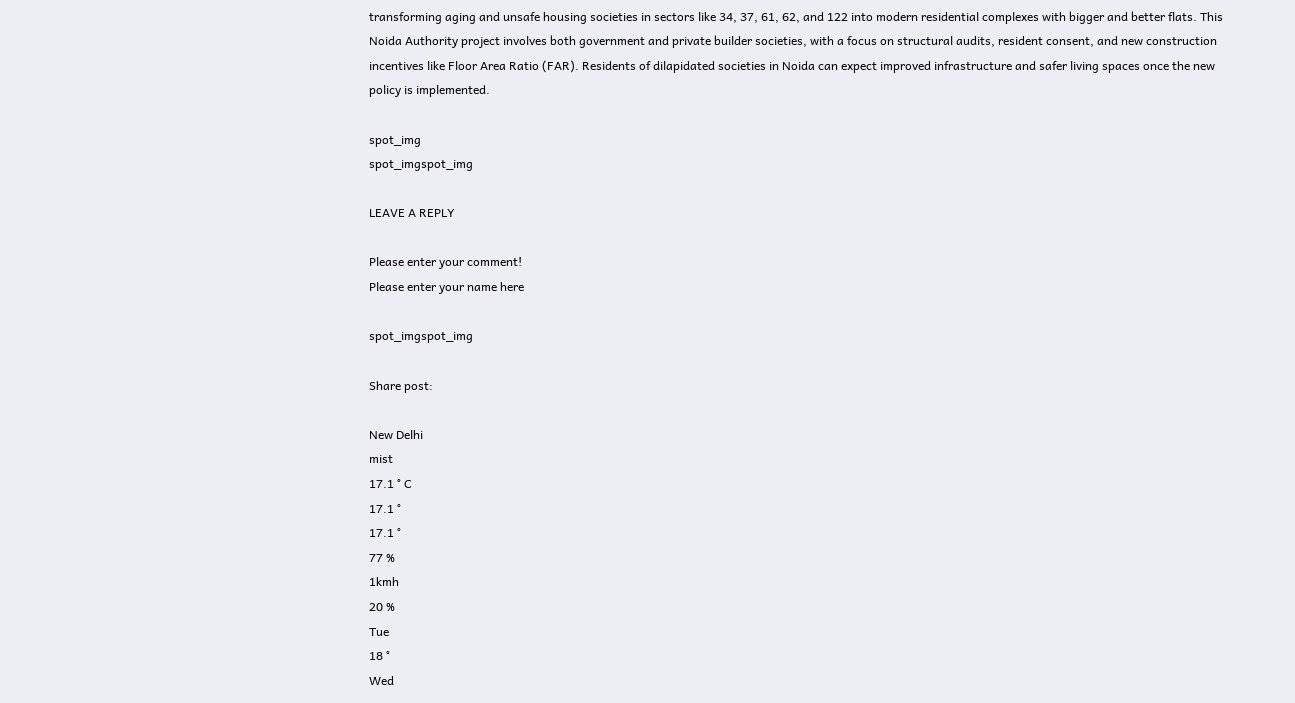transforming aging and unsafe housing societies in sectors like 34, 37, 61, 62, and 122 into modern residential complexes with bigger and better flats. This Noida Authority project involves both government and private builder societies, with a focus on structural audits, resident consent, and new construction incentives like Floor Area Ratio (FAR). Residents of dilapidated societies in Noida can expect improved infrastructure and safer living spaces once the new policy is implemented.

spot_img
spot_imgspot_img

LEAVE A REPLY

Please enter your comment!
Please enter your name here

spot_imgspot_img

Share post:

New Delhi
mist
17.1 ° C
17.1 °
17.1 °
77 %
1kmh
20 %
Tue
18 °
Wed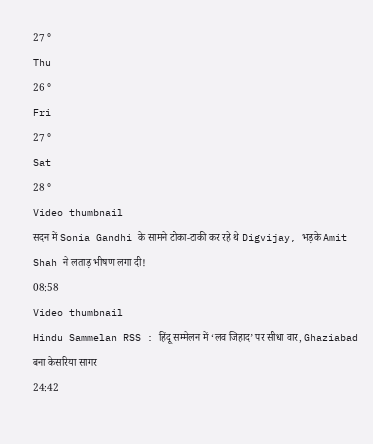27 °
Thu
26 °
Fri
27 °
Sat
28 °
Video thumbnail
सदन में Sonia Gandhi के सामने टोका-टाकी कर रहे थे Digvijay, भड़के Amit Shah ने लताड़ भीषण लगा दी!
08:58
Video thumbnail
Hindu Sammelan RSS : हिंदू सम्मेलन में ‘लव जिहाद’ पर सीधा वार, Ghaziabad बना केसरिया सागर
24:42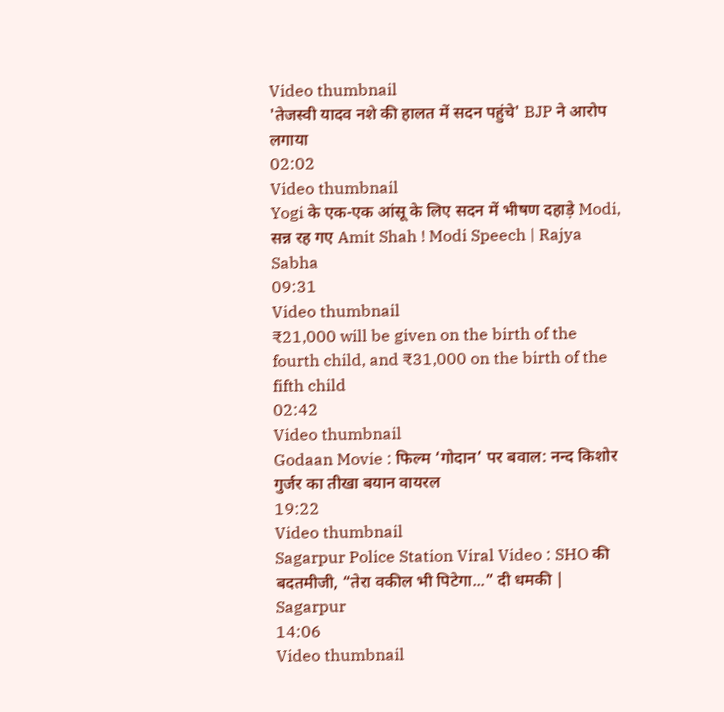Video thumbnail
'तेजस्वी यादव नशे की हालत में सदन पहुंचे' BJP ने आरोप लगाया
02:02
Video thumbnail
Yogi के एक-एक आंसू के लिए सदन में भीषण दहाड़े Modi, सन्न रह गए Amit Shah ! Modi Speech | Rajya Sabha
09:31
Video thumbnail
₹21,000 will be given on the birth of the fourth child, and ₹31,000 on the birth of the fifth child
02:42
Video thumbnail
Godaan Movie : फिल्म ‘गोदान’ पर बवाल: नन्द किशोर गुर्जर का तीखा बयान वायरल
19:22
Video thumbnail
Sagarpur Police Station Viral Video : SHO की बदतमीजी, “तेरा वकील भी पिटेगा...” दी धमकी | Sagarpur
14:06
Video thumbnail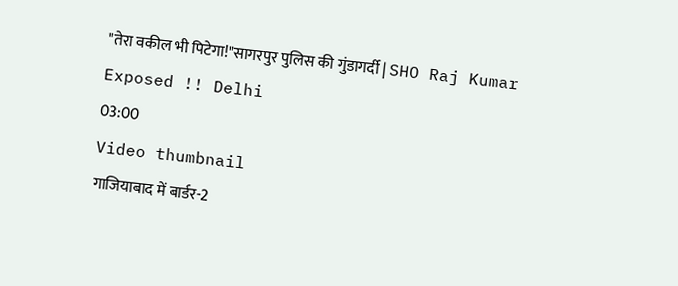"तेरा वकील भी पिटेगा!"सागरपुर पुलिस की गुंडागर्दी | SHO Raj Kumar Exposed !! Delhi
03:00
Video thumbnail
गाजियाबाद में बार्डर-2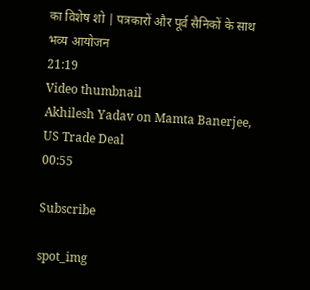का विशेष शो | पत्रकारों और पूर्व सैनिकों के साथ भव्य आयोजन
21:19
Video thumbnail
Akhilesh Yadav on Mamta Banerjee, US Trade Deal
00:55

Subscribe

spot_img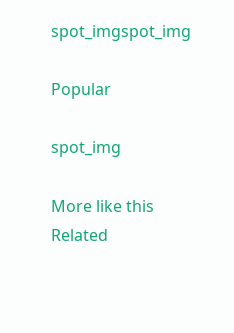spot_imgspot_img

Popular

spot_img

More like this
Related